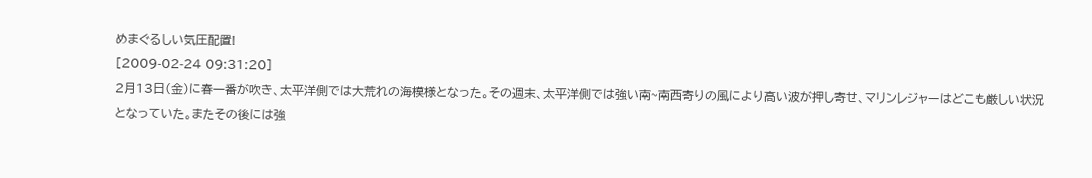めまぐるしい気圧配置!
[2009-02-24 09:31:20]
2月13日(金)に春一番が吹き、太平洋側では大荒れの海模様となった。その週末、太平洋側では強い南~南西寄りの風により高い波が押し寄せ、マリンレジャーはどこも厳しい状況となっていた。またその後には強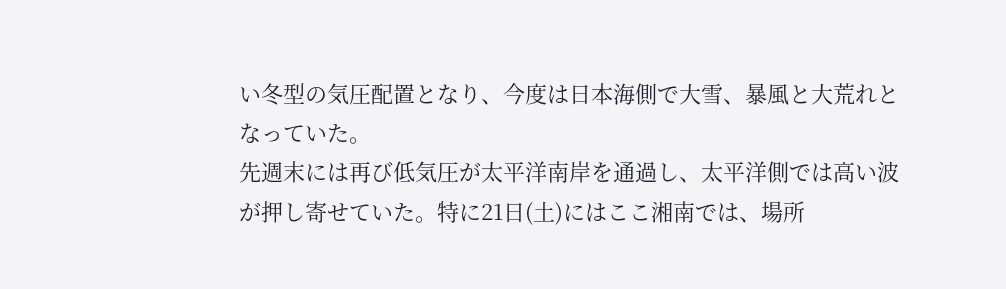い冬型の気圧配置となり、今度は日本海側で大雪、暴風と大荒れとなっていた。
先週末には再び低気圧が太平洋南岸を通過し、太平洋側では高い波が押し寄せていた。特に21日(土)にはここ湘南では、場所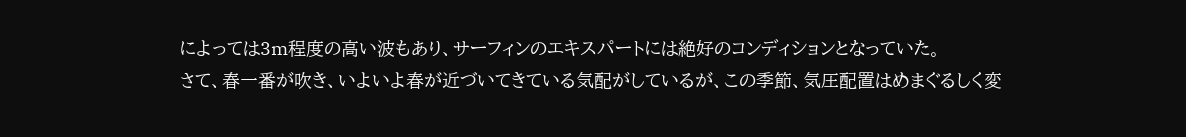によっては3m程度の高い波もあり、サーフィンのエキスパートには絶好のコンディションとなっていた。
さて、春一番が吹き、いよいよ春が近づいてきている気配がしているが、この季節、気圧配置はめまぐるしく変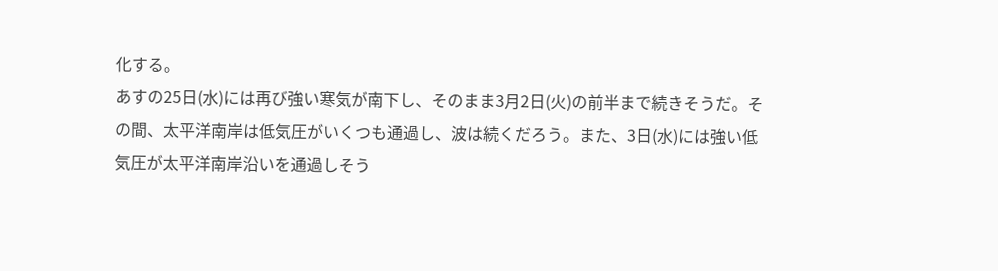化する。
あすの25日(水)には再び強い寒気が南下し、そのまま3月2日(火)の前半まで続きそうだ。その間、太平洋南岸は低気圧がいくつも通過し、波は続くだろう。また、3日(水)には強い低気圧が太平洋南岸沿いを通過しそう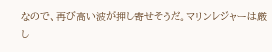なので、再び高い波が押し寄せそうだ。マリンレジャーは厳し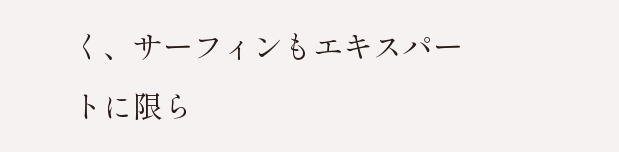く、サーフィンもエキスパートに限ら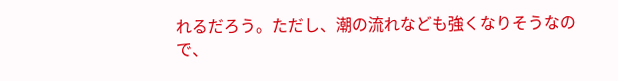れるだろう。ただし、潮の流れなども強くなりそうなので、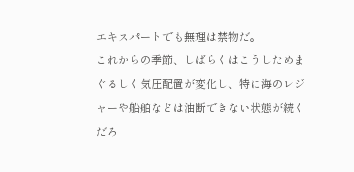エキスパートでも無理は禁物だ。
これからの季節、しばらくはこうしためまぐるしく気圧配置が変化し、特に海のレジャーや船舶などは油断できない状態が続くだろ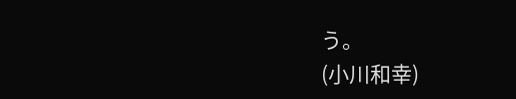う。
(小川和幸)